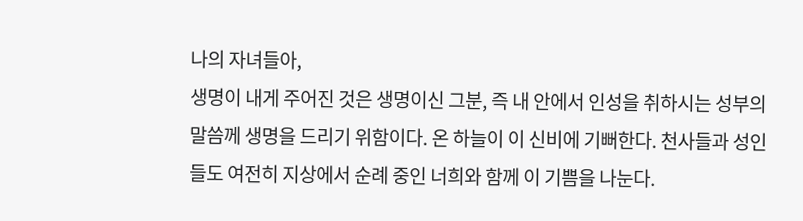나의 자녀들아,
생명이 내게 주어진 것은 생명이신 그분, 즉 내 안에서 인성을 취하시는 성부의 말씀께 생명을 드리기 위함이다. 온 하늘이 이 신비에 기뻐한다. 천사들과 성인들도 여전히 지상에서 순례 중인 너희와 함께 이 기쁨을 나눈다.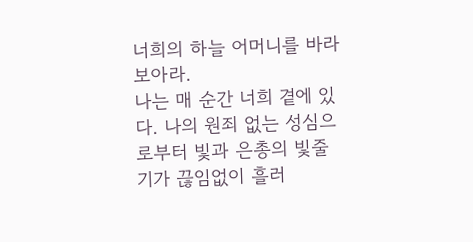너희의 하늘 어머니를 바라보아라.
나는 매 순간 너희 곁에 있다. 나의 원죄 없는 성심으로부터 빛과 은총의 빛줄기가 끊임없이 흘러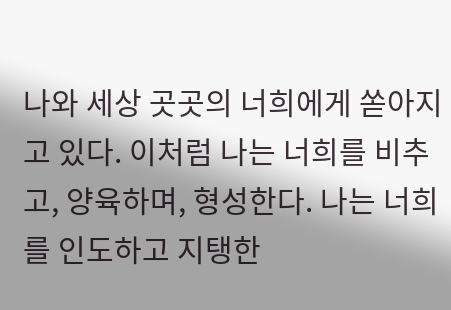나와 세상 곳곳의 너희에게 쏟아지고 있다. 이처럼 나는 너희를 비추고, 양육하며, 형성한다. 나는 너희를 인도하고 지탱한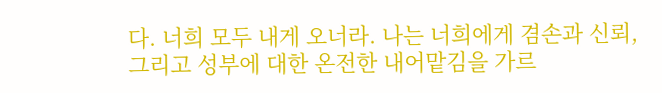다. 너희 모두 내게 오너라. 나는 너희에게 겸손과 신뢰, 그리고 성부에 대한 온전한 내어맡김을 가르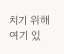치기 위해 여기 있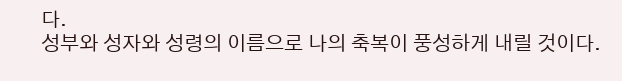다.
성부와 성자와 성령의 이름으로 나의 축복이 풍성하게 내릴 것이다.